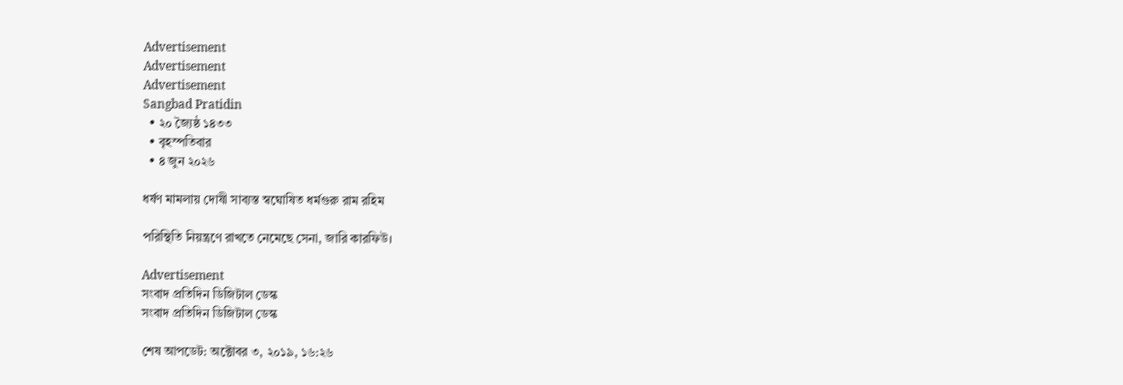Advertisement
Advertisement
Advertisement
Sangbad Pratidin
  • ২০ জ্যৈষ্ঠ ১৪৩৩
  • বৃহস্পতিবার
  • ৪ জুন ২০২৬

ধর্ষণ মামলায় দোষী সাব্যস্ত স্বঘোষিত ধর্মগুরু রাম রহিম

পরিস্থিতি নিয়ন্ত্রণে রাখতে নেমেছে সেনা, জারি কারফিউ।

Advertisement
সংবাদ প্রতিদিন ডিজিটাল ডেস্ক
সংবাদ প্রতিদিন ডিজিটাল ডেস্ক

শেষ আপডেট: অক্টোবর ৩, ২০১৯, ১৬:২৬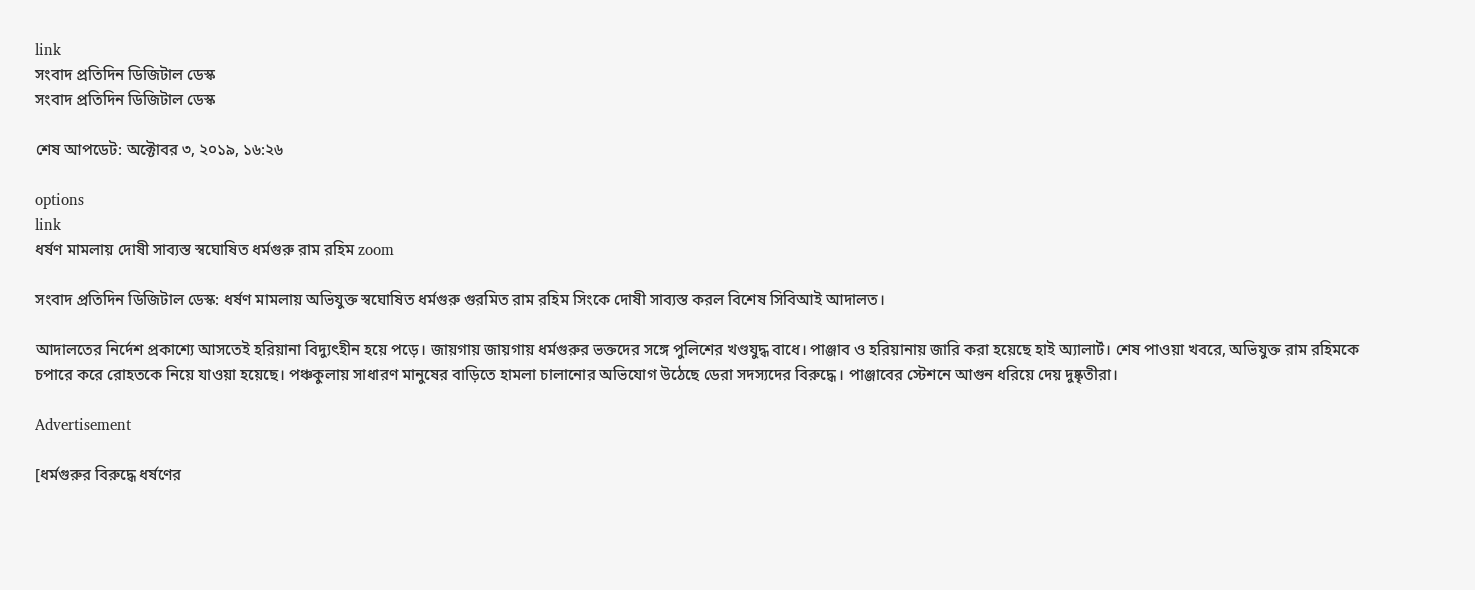link
সংবাদ প্রতিদিন ডিজিটাল ডেস্ক
সংবাদ প্রতিদিন ডিজিটাল ডেস্ক

শেষ আপডেট: অক্টোবর ৩, ২০১৯, ১৬:২৬

options
link
ধর্ষণ মামলায় দোষী সাব্যস্ত স্বঘোষিত ধর্মগুরু রাম রহিম zoom

সংবাদ প্রতিদিন ডিজিটাল ডেস্ক: ধর্ষণ মামলায় অভিযুক্ত স্বঘোষিত ধর্মগুরু গুরমিত রাম রহিম সিংকে দোষী সাব্যস্ত করল বিশেষ সিবিআই আদালত।

আদালতের নির্দেশ প্রকাশ্যে আসতেই হরিয়ানা বিদ্যুৎহীন হয়ে পড়ে। জায়গায় জায়গায় ধর্মগুরুর ভক্তদের সঙ্গে পুলিশের খণ্ডযুদ্ধ বাধে। পাঞ্জাব ও হরিয়ানায় জারি করা হয়েছে হাই অ্যালার্ট। শেষ পাওয়া খবরে, অভিযুক্ত রাম রহিমকে চপারে করে রোহতকে নিয়ে যাওয়া হয়েছে। পঞ্চকুলায় সাধারণ মানুষের বাড়িতে হামলা চালানোর অভিযোগ উঠেছে ডেরা সদস্যদের বিরুদ্ধে। পাঞ্জাবের স্টেশনে আগুন ধরিয়ে দেয় দুষ্কৃতীরা।

Advertisement

[ধর্মগুরুর বিরুদ্ধে ধর্ষণের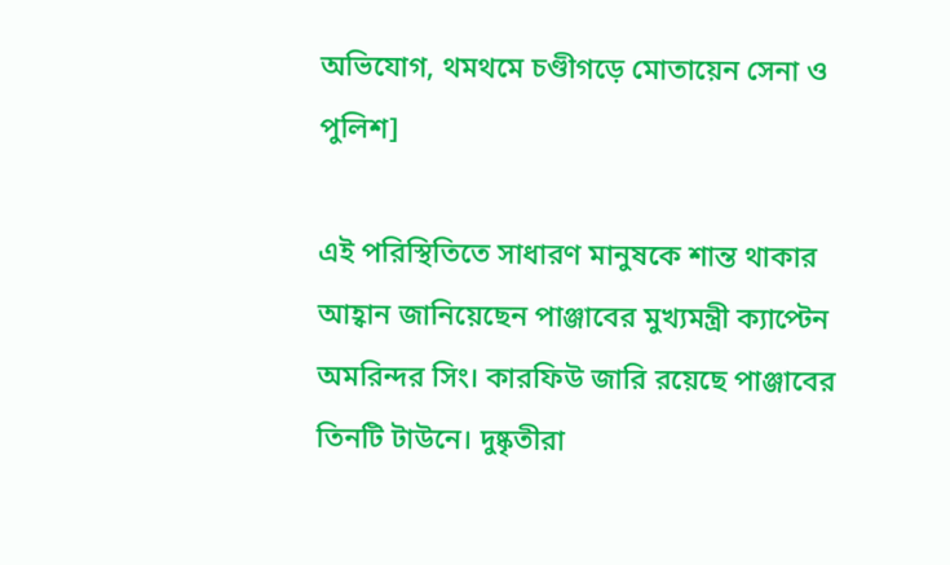অভিযোগ, থমথমে চণ্ডীগড়ে মোতায়েন সেনা ও পুলিশ]

এই পরিস্থিতিতে সাধারণ মানুষকে শান্ত থাকার আহ্বান জানিয়েছেন পাঞ্জাবের মুখ্যমন্ত্রী ক্যাপ্টেন অমরিন্দর সিং। কারফিউ জারি রয়েছে পাঞ্জাবের তিনটি টাউনে। দুষ্কৃতীরা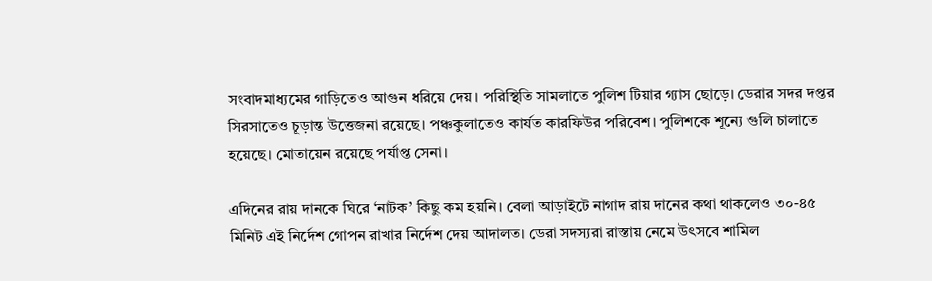সংবাদমাধ্যমের গাড়িতেও আগুন ধরিয়ে দেয়। পরিস্থিতি সামলাতে পুলিশ টিয়ার গ্যাস ছোড়ে। ডেরার সদর দপ্তর সিরসাতেও চূড়ান্ত উত্তেজনা রয়েছে। পঞ্চকুলাতেও কার্যত কারফিউর পরিবেশ। পুলিশকে শূন্যে গুলি চালাতে হয়েছে। মোতায়েন রয়েছে পর্যাপ্ত সেনা।

এদিনের রায় দানকে ঘিরে ‘নাটক’ কিছু কম হয়নি। বেলা আড়াইটে নাগাদ রায় দানের কথা থাকলেও ৩০-৪৫ মিনিট এই নির্দেশ গোপন রাখার নির্দেশ দেয় আদালত। ডেরা সদস্যরা রাস্তায় নেমে উৎসবে শামিল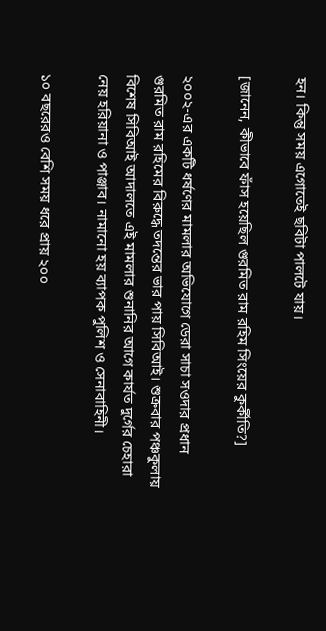হন। কিন্তু সময় এগোতেই ছবিটা পালটে যায়।

[জানেন, কীভাবে ফাঁস হয়েছিল গুরমিত রাম রহিম সিংয়ের কুর্কীতি?]

২০০২-এর একটি ধর্ষণের মামলার অভিযোগে ডেরা সাচা সওদার প্রধান গুরমিত রাম রহিমের বিরুদ্ধে তদন্তের ভার পায় সিবিআই। শুক্রবার পঞ্চকুলায় বিশেষ সিবিআই আদালতে এই মামলার শুনানির আগে কার্যত দুর্গের চেহারা নেয় হরিয়ানা ও পাঞ্জাব। নামানো হয় ব্যাপক পুলিশ ও সেনাবাহিনী।

১০ বছরেরও বেশি সময় ধরে প্রায় ২০০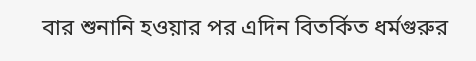বার শুনানি হওয়ার পর এদিন বিতর্কিত ধর্মগুরুর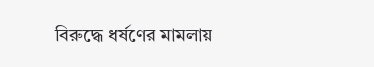বিরুদ্ধে ধর্ষণের মামলায়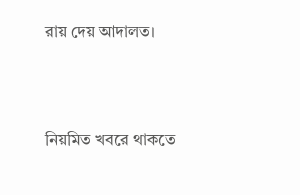রায় দেয় আদালত।



নিয়মিত খবরে থাকতে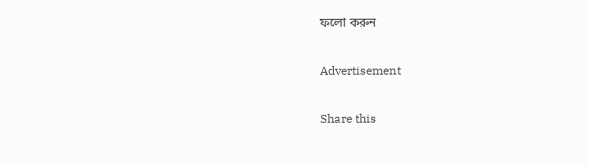ফলো করুন

Advertisement

Share this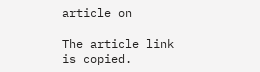article on

The article link is copied.